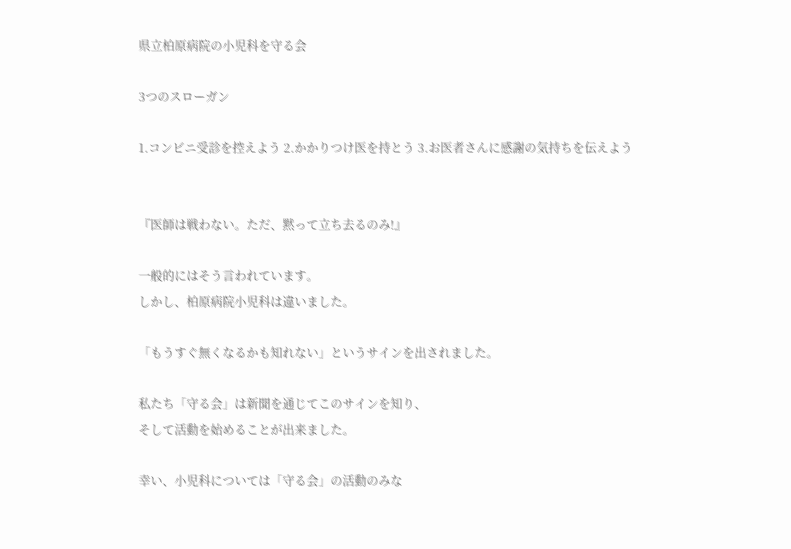県立柏原病院の小児科を守る会

3つのスローガン

1.コンビニ受診を控えよう 2.かかりつけ医を持とう 3.お医者さんに感謝の気持ちを伝えよう


『医師は戦わない。ただ、黙って立ち去るのみ!』

一般的にはそう言われています。
しかし、柏原病院小児科は違いました。

「もうすぐ無くなるかも知れない」というサインを出されました。

私たち「守る会」は新聞を通じてこのサインを知り、
そして活動を始めることが出来ました。

幸い、小児科については「守る会」の活動のみな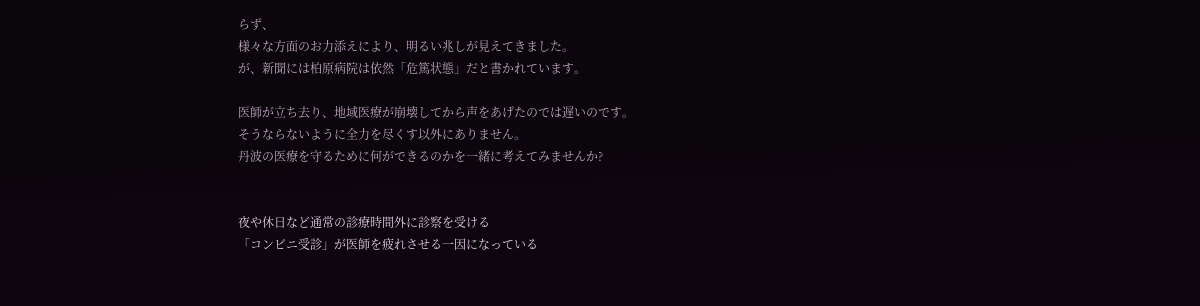らず、
様々な方面のお力添えにより、明るい兆しが見えてきました。
が、新聞には柏原病院は依然「危篤状態」だと書かれています。

医師が立ち去り、地域医療が崩壊してから声をあげたのでは遅いのです。
そうならないように全力を尽くす以外にありません。
丹波の医療を守るために何ができるのかを一緒に考えてみませんか?


夜や休日など通常の診療時間外に診察を受ける
「コンビニ受診」が医師を疲れさせる一因になっている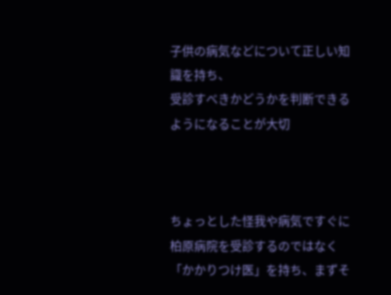子供の病気などについて正しい知識を持ち、
受診すべきかどうかを判断できるようになることが大切



ちょっとした怪我や病気ですぐに柏原病院を受診するのではなく
「かかりつけ医」を持ち、まずそ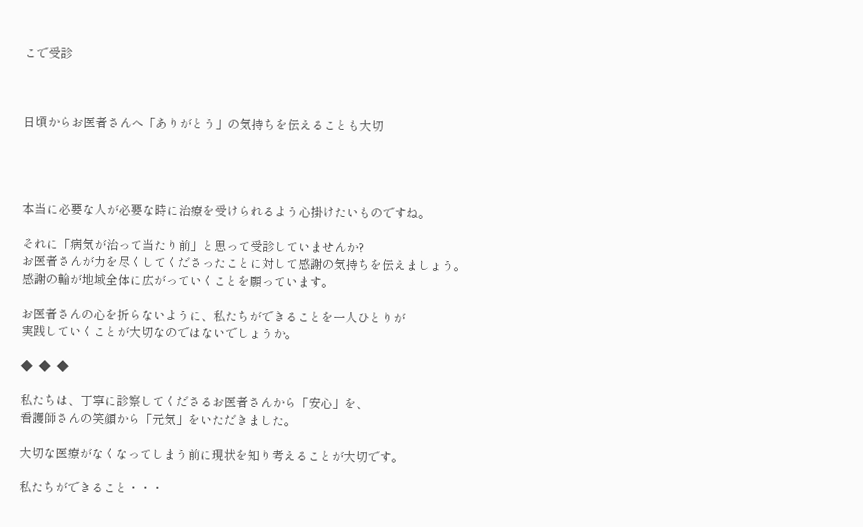こで受診



日頃からお医者さんへ「ありがとう」の気持ちを伝えることも大切




本当に必要な人が必要な時に治療を受けられるよう心掛けたいものですね。

それに「病気が治って当たり前」と思って受診していませんか?
お医者さんが力を尽くしてくださったことに対して感謝の気持ちを伝えましょう。
感謝の輪が地域全体に広がっていくことを願っています。

お医者さんの心を折らないように、私たちができることを一人ひとりが
実践していくことが大切なのではないでしょうか。

◆  ◆  ◆

私たちは、丁寧に診察してくださるお医者さんから「安心」を、
看護師さんの笑顔から「元気」をいただきました。

大切な医療がなくなってしまう前に現状を知り考えることが大切です。

私たちができること・・・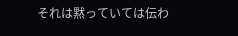それは黙っていては伝わ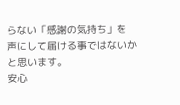らない「感謝の気持ち」を
声にして届ける事ではないかと思います。
安心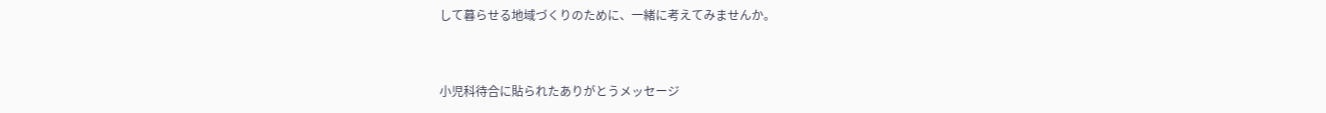して暮らせる地域づくりのために、一緒に考えてみませんか。


小児科待合に貼られたありがとうメッセージ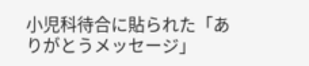小児科待合に貼られた「ありがとうメッセージ」